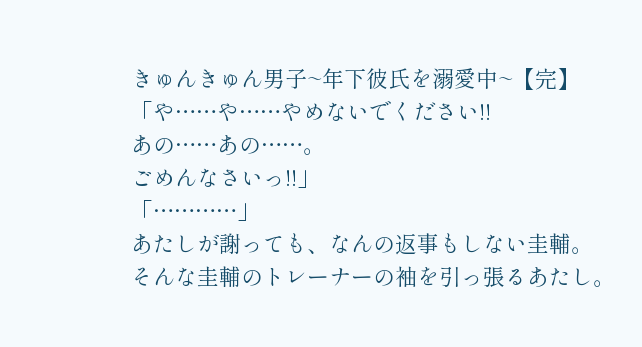きゅんきゅん男子~年下彼氏を溺愛中~【完】
「や……や……やめないでください!!
あの……あの……。
ごめんなさいっ!!」
「…………」
あたしが謝っても、なんの返事もしない圭輔。
そんな圭輔のトレーナーの袖を引っ張るあたし。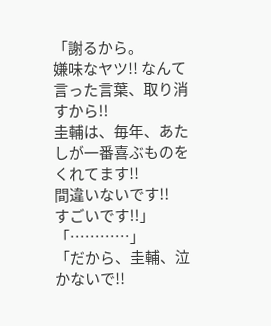「謝るから。
嫌味なヤツ!! なんて言った言葉、取り消すから!!
圭輔は、毎年、あたしが一番喜ぶものをくれてます!!
間違いないです!!
すごいです!!」
「…………」
「だから、圭輔、泣かないで!!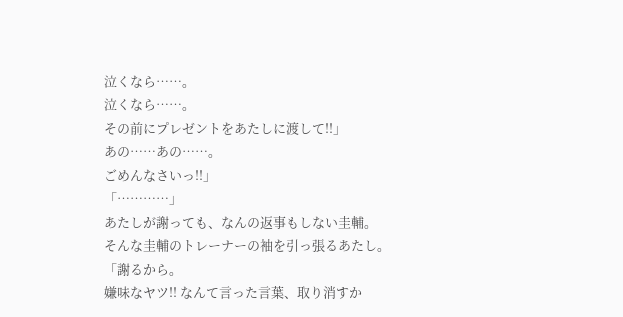泣くなら……。
泣くなら……。
その前にプレゼントをあたしに渡して!!」
あの……あの……。
ごめんなさいっ!!」
「…………」
あたしが謝っても、なんの返事もしない圭輔。
そんな圭輔のトレーナーの袖を引っ張るあたし。
「謝るから。
嫌味なヤツ!! なんて言った言葉、取り消すか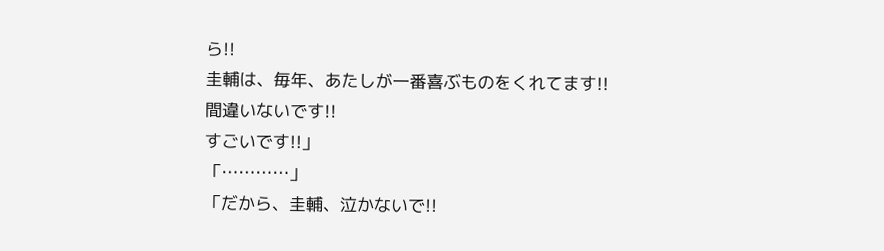ら!!
圭輔は、毎年、あたしが一番喜ぶものをくれてます!!
間違いないです!!
すごいです!!」
「…………」
「だから、圭輔、泣かないで!!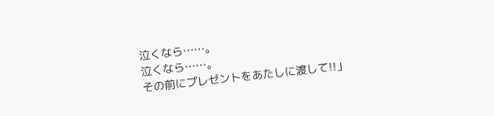泣くなら……。
泣くなら……。
その前にプレゼントをあたしに渡して!!」